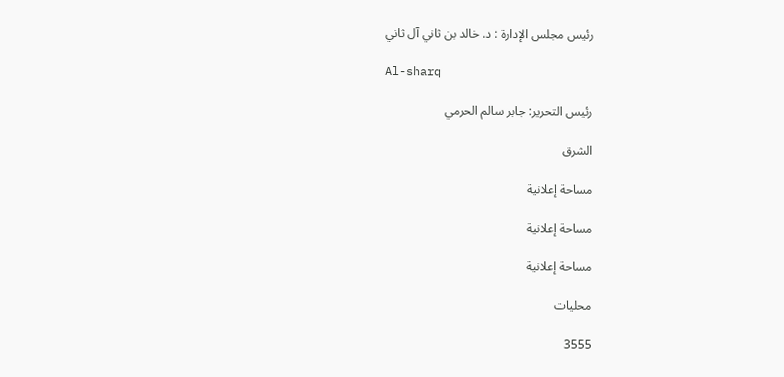رئيس مجلس الإدارة : د. خالد بن ثاني آل ثاني

Al-sharq

رئيس التحرير: جابر سالم الحرمي

الشرق

مساحة إعلانية

مساحة إعلانية

مساحة إعلانية

محليات

3555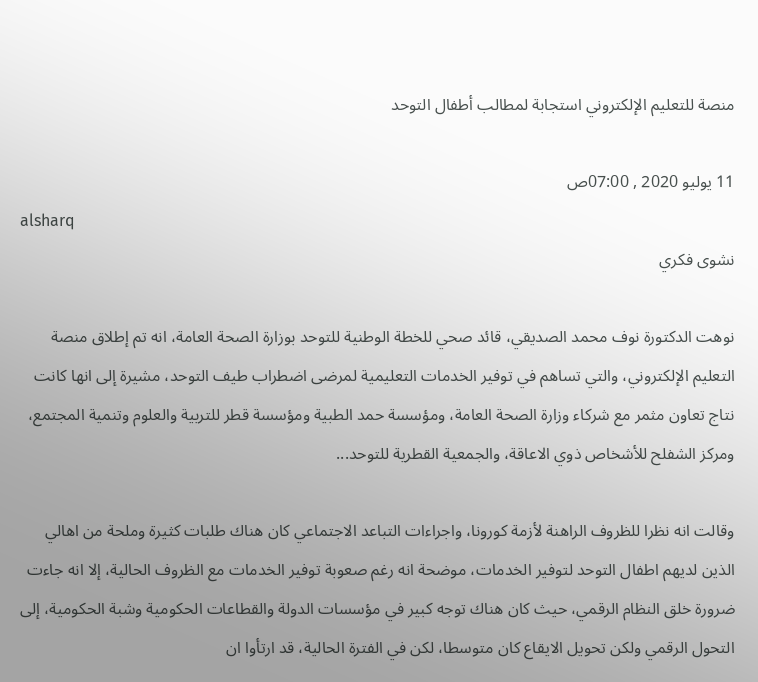منصة للتعليم الإلكتروني استجابة لمطالب أطفال التوحد

11 يوليو 2020 , 07:00ص
alsharq
نشوى فكري

نوهت الدكتورة نوف محمد الصديقي، قائد صحي للخطة الوطنية للتوحد بوزارة الصحة العامة، انه تم إطلاق منصة التعليم الإلكتروني، والتي تساهم في توفير الخدمات التعليمية لمرضى اضطراب طيف التوحد، مشيرة إلى انها كانت نتاج تعاون مثمر مع شركاء وزارة الصحة العامة، ومؤسسة حمد الطبية ومؤسسة قطر للتربية والعلوم وتنمية المجتمع، ومركز الشفلح للأشخاص ذوي الاعاقة، والجمعية القطرية للتوحد...

وقالت انه نظرا للظروف الراهنة لأزمة كورونا، واجراءات التباعد الاجتماعي كان هناك طلبات كثيرة وملحة من اهالي الذين لديهم اطفال التوحد لتوفير الخدمات، موضحة انه رغم صعوبة توفير الخدمات مع الظروف الحالية، إلا انه جاءت ضرورة خلق النظام الرقمي، حيث كان هناك توجه كبير في مؤسسات الدولة والقطاعات الحكومية وشبة الحكومية، إلى التحول الرقمي ولكن تحويل الايقاع كان متوسطا، لكن في الفترة الحالية، قد ارتأوا ان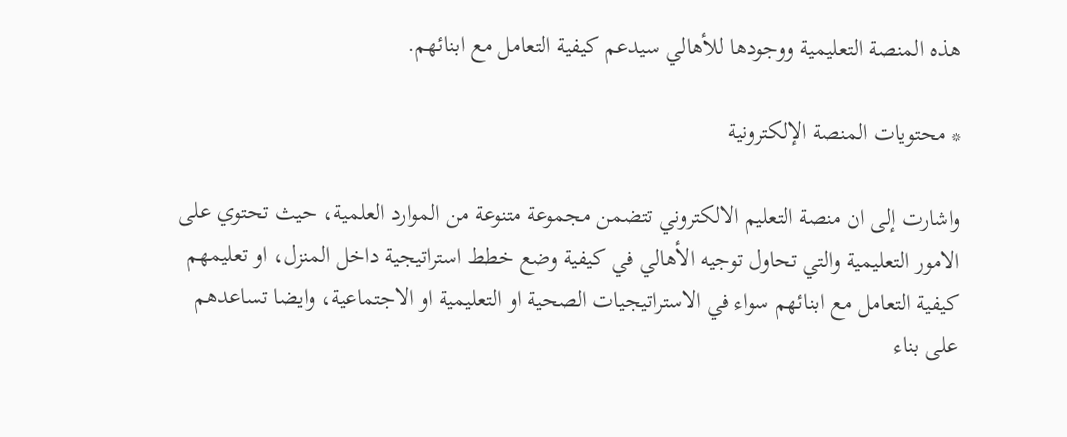هذه المنصة التعليمية ووجودها للأهالي سيدعم كيفية التعامل مع ابنائهم.

* محتويات المنصة الإلكترونية

واشارت إلى ان منصة التعليم الالكتروني تتضمن مجموعة متنوعة من الموارد العلمية، حيث تحتوي على الامور التعليمية والتي تحاول توجيه الأهالي في كيفية وضع خطط استراتيجية داخل المنزل، او تعليمهم كيفية التعامل مع ابنائهم سواء في الاستراتيجيات الصحية او التعليمية او الاجتماعية، وايضا تساعدهم على بناء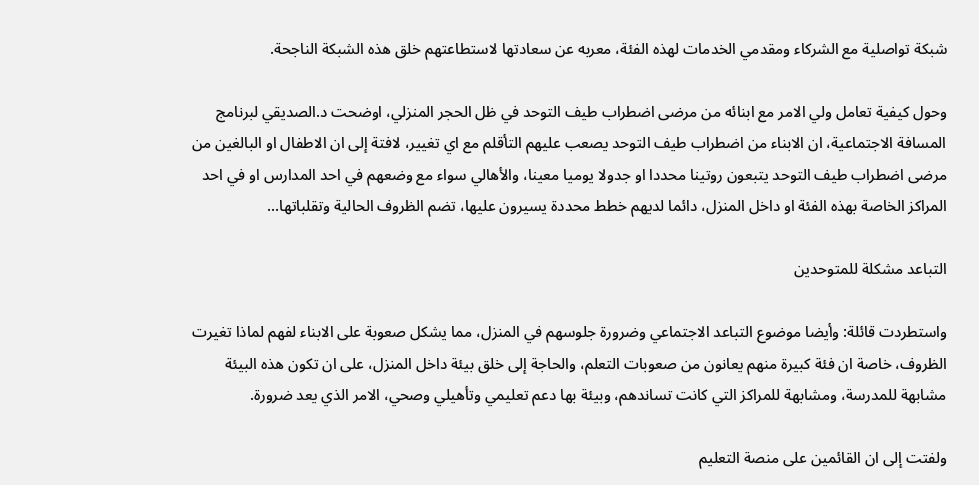شبكة تواصلية مع الشركاء ومقدمي الخدمات لهذه الفئة، معربه عن سعادتها لاستطاعتهم خلق هذه الشبكة الناجحة.

وحول كيفية تعامل ولي الامر مع ابنائه من مرضى اضطراب طيف التوحد في ظل الحجر المنزلي، اوضحت د.الصديقي لبرنامج المسافة الاجتماعية، ان الابناء من اضطراب طيف التوحد يصعب عليهم التأقلم مع اي تغيير، لافتة إلى ان الاطفال او البالغين من مرضى اضطراب طيف التوحد يتبعون روتينا محددا او جدولا يوميا معينا، والأهالي سواء مع وضعهم في احد المدارس او في احد المراكز الخاصة بهذه الفئة او داخل المنزل، دائما لديهم خطط محددة يسيرون عليها، تضم الظروف الحالية وتقلباتها...

التباعد مشكلة للمتوحدين

واستطردت قائلة: وأيضا موضوع التباعد الاجتماعي وضرورة جلوسهم في المنزل، مما يشكل صعوبة على الابناء لفهم لماذا تغيرت الظروف، خاصة ان فئة كبيرة منهم يعانون من صعوبات التعلم، والحاجة إلى خلق بيئة داخل المنزل، على ان تكون هذه البيئة مشابهة للمدرسة، ومشابهة للمراكز التي كانت تساندهم، وبيئة بها دعم تعليمي وتأهيلي وصحي، الامر الذي يعد ضرورة.

ولفتت إلى ان القائمين على منصة التعليم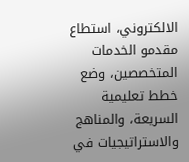الالكتروني، استطاع مقدمو الخدمات المتخصصين، وضع خطط تعليمية السريعة، والمناهج والاستراتيجيات في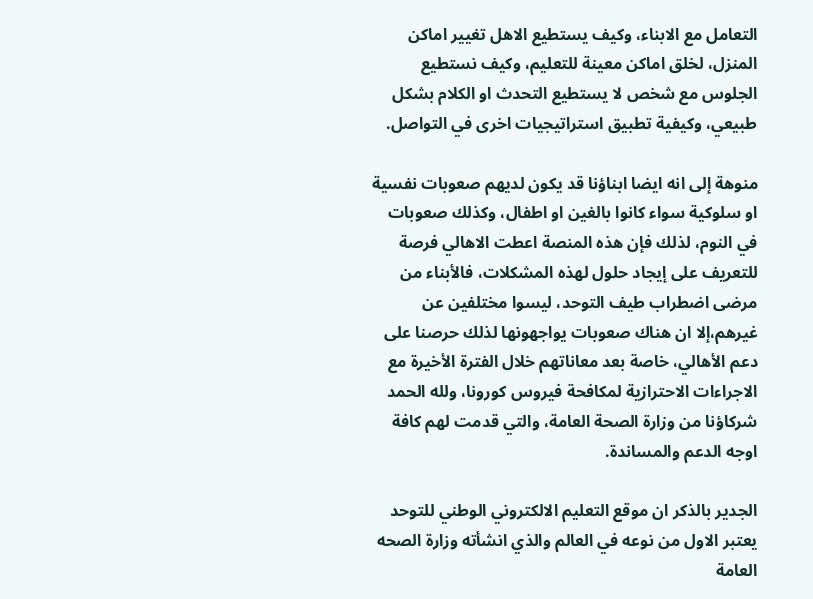التعامل مع الابناء، وكيف يستطيع الاهل تغيير اماكن المنزل، لخلق اماكن معينة للتعليم، وكيف نستطيع الجلوس مع شخص لا يستطيع التحدث او الكلام بشكل طبيعي، وكيفية تطبيق استراتيجيات اخرى في التواصل.

منوهة إلى انه ايضا ابناؤنا قد يكون لديهم صعوبات نفسية او سلوكية سواء كانوا بالغين او اطفال، وكذلك صعوبات في النوم، لذلك فإن هذه المنصة اعطت الاهالي فرصة للتعريف على إيجاد حلول لهذه المشكلات، فالأبناء من مرضى اضطراب طيف التوحد، ليسوا مختلفين عن غيرهم،إلا ان هناك صعوبات يواجهونها لذلك حرصنا على دعم الأهالي، خاصة بعد معاناتهم خلال الفترة الأخيرة مع الاجراءات الاحترازية لمكافحة فيروس كورونا، ولله الحمد شركاؤنا من وزارة الصحة العامة، والتي قدمت لهم كافة اوجه الدعم والمساندة.

الجدير بالذكر ان موقع التعليم الالكتروني الوطني للتوحد يعتبر الاول من نوعه في العالم والذي انشأته وزارة الصحه العامة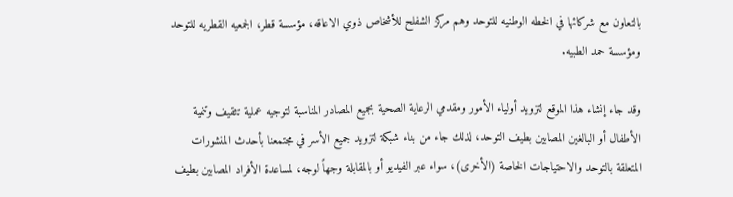بالتعاون مع شركائها في الخطه الوطنيه للتوحد وهم مركز الشفلح للأشخاص ذوي الاعاقه، مؤسسة قطر، الجمعيه القطريه للتوحد ومؤسسة حمد الطبيه.

وقد جاء إنشاء هذا الموقع لتزويد أولياء الأمور ومقدمي الرعاية الصحية بجميع المصادر المناسبة لتوجيه عملية تثقيف وتنمية الأطفال أو البالغين المصابين بطيف التوحد، لذلك جاء من بناء شبكة لتزويد جميع الأسر في مجتمعنا بأحدث المنشورات المتعلقة بالتوحد والاحتياجات الخاصة (الأخرى)، سواء عبر الفيديو أو بالمقابلة وجهاً لوجه، لمساعدة الأفراد المصابين بطيف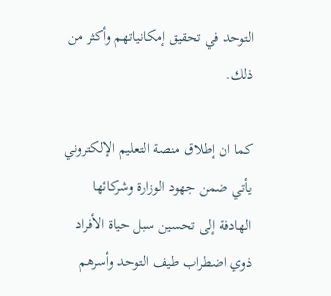التوحد في تحقيق إمكانياتهم وأكثر من ذلك.

كما ان إطلاق منصة التعليم الإلكتروني يأتي ضمن جهود الوزارة وشركائها الهادفة إلى تحسين سبل حياة الأفراد ذوي اضطراب طيف التوحد وأسرهم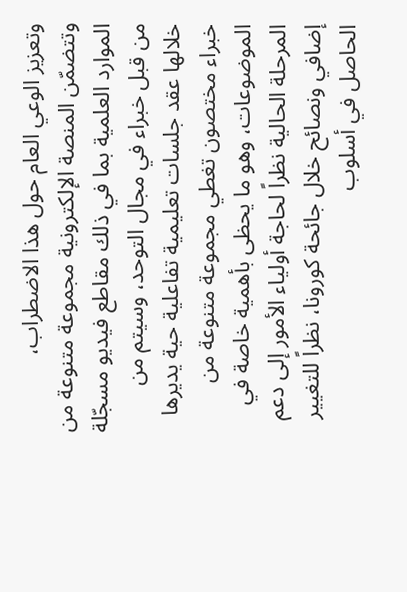وتعزيز الوعي العام حول هذا الاضطراب، وتتضمّن المنصة الإلكترونية مجموعة متنوعة من الموارد العلمية بما في ذلك مقاطع فيديو مسجّلة من قبل خبراء في مجال التوحد، وسيتم من خلالها عقد جلسات تعليمية تفاعلية حية يديرها خبراء مختصون تغطي مجموعة متنوعة من الموضوعات، وهو ما يحظى بأهمية خاصة في المرحلة الحالية نظراً لحاجة أولياء الأمور إلى دعم إضافي ونصائح خلال جائحة كورونا، نظراً للتغيير الحاصل في أسلوب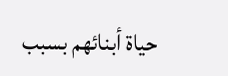حياة أبنائهم بسبب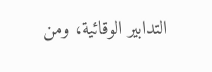التدابير الوقائية، ومن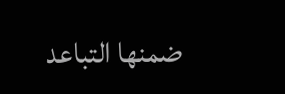ضمنها التباعد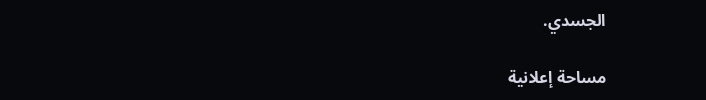الجسدي.

مساحة إعلانية